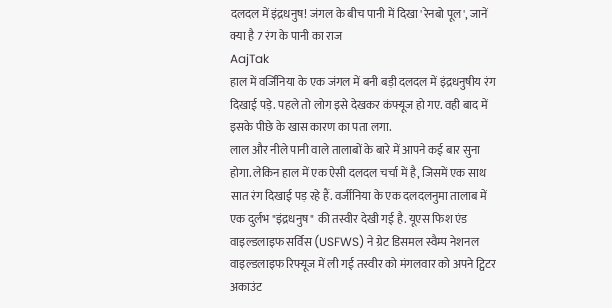दलदल में इंद्रधनुष! जंगल के बीच पानी में दिखा 'रेनबो पूल', जानें क्या है 7 रंग के पानी का राज
AajTak
हाल में वर्जिनिया के एक जंगल में बनी बड़ी दलदल में इंद्रधनुषीय रंग दिखाई पड़े. पहले तो लोग इसे देखकर कंफ्यूज हो गए. वही बाद में इसके पीछे के खास कारण का पता लगा.
लाल और नीले पानी वाले तालाबों के बारे में आपने कई बार सुना होगा. लेकिन हाल में एक ऐसी दलदल चर्चा में है, जिसमें एक साथ सात रंग दिखाई पड़ रहे हैं. वर्जीनिया के एक दलदलनुमा तालाब में एक दुर्लभ "इंद्रधनुष" की तस्वीर देखी गई है. यूएस फिश एंड वाइल्डलाइफ सर्विस (USFWS) ने ग्रेट डिसमल स्वैम्प नेशनल वाइल्डलाइफ रिफ्यूज में ली गई तस्वीर को मंगलवार को अपने ट्विटर अकाउंट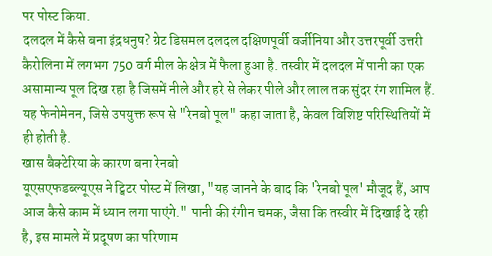पर पोस्ट किया.
दलदल में कैसे बना इंद्रधनुष? ग्रेट डिसमल दलदल दक्षिणपूर्वी वर्जीनिया और उत्तरपूर्वी उत्तरी कैरोलिना में लगभग 750 वर्ग मील के क्षेत्र में फैला हुआ है. तस्वीर में दलदल में पानी का एक असामान्य पूल दिख रहा है जिसमें नीले और हरे से लेकर पीले और लाल तक सुंदर रंग शामिल हैं. यह फेनोमेनन, जिसे उपयुक्त रूप से "रेनबो पूल" कहा जाता है, केवल विशिष्ट परिस्थितियों में ही होती है.
खास बैक्टेरिया के कारण बना रेनबो
यूएसएफडब्ल्यूएस ने ट्विटर पोस्ट में लिखा, "यह जानने के बाद कि 'रेनबो पूल' मौजूद हैं, आप आज कैसे काम में ध्यान लगा पाएंगे." पानी की रंगीन चमक, जैसा कि तस्वीर में दिखाई दे रही है, इस मामले में प्रदूषण का परिणाम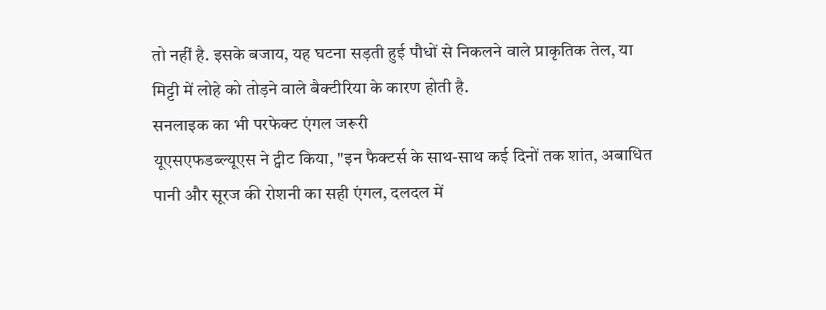तो नहीं है. इसके बजाय, यह घटना सड़ती हुई पौधों से निकलने वाले प्राकृतिक तेल, या मिट्टी में लोहे को तोड़ने वाले बैक्टीरिया के कारण होती है.
सनलाइक का भी परफेक्ट एंगल जरूरी
यूएसएफडब्ल्यूएस ने ट्वीट किया, "इन फैक्टर्स के साथ-साथ कई दिनों तक शांत, अबाधित पानी और सूरज की रोशनी का सही एंगल, दलदल में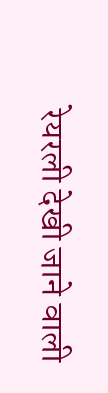रेयरली देखी जाने वाली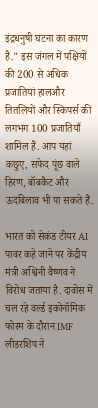इंद्रधनुषी घटना का कारण है." इस जंगल में पक्षियों की 200 से अधिक प्रजातियां हालऔर तितलियों और स्किपर्स की लगभग 100 प्रजातियाँ शामिल हैं. आप यहां कछुए, सफेद पूंछ वाले हिरण, बॉबकैट और ऊदबिलाव भी पा सकते हैं.

भारत को सेकंड टीयर AI पावर कहे जाने पर केंद्रीय मंत्री अश्विनी वैष्णव ने विरोध जताया है. दावोस में चल रहे वर्ल्ड इकोनॉमिक फोरम के दौरान IMF लीडरशिप ने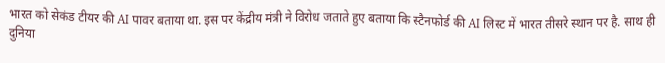भारत को सेकंड टीयर की AI पावर बताया था. इस पर केंद्रीय मंत्री ने विरोध जताते हुए बताया कि स्टैनफोर्ड की AI लिस्ट में भारत तीसरे स्थान पर है. साथ ही दुनिया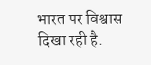भारत पर विश्वास दिखा रही है.